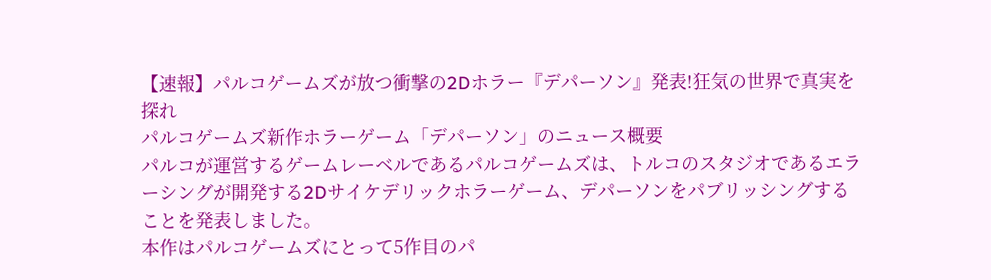【速報】パルコゲームズが放つ衝撃の2Dホラー『デパーソン』発表!狂気の世界で真実を探れ
パルコゲームズ新作ホラーゲーム「デパーソン」のニュース概要
パルコが運営するゲームレーベルであるパルコゲームズは、トルコのスタジオであるエラーシングが開発する2Dサイケデリックホラーゲーム、デパーソンをパブリッシングすることを発表しました。
本作はパルコゲームズにとって5作目のパ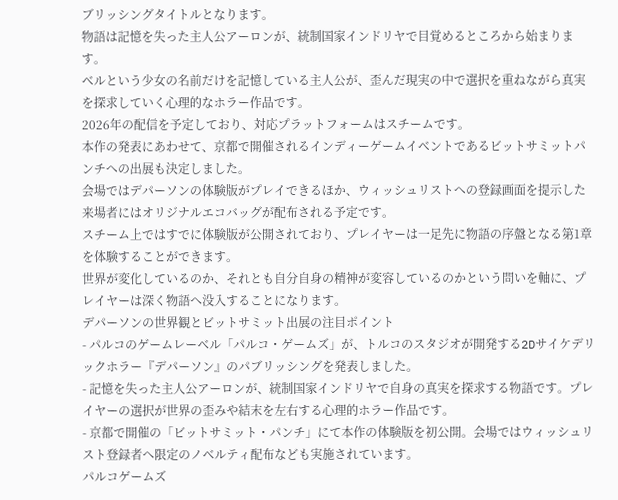ブリッシングタイトルとなります。
物語は記憶を失った主人公アーロンが、統制国家インドリヤで目覚めるところから始まります。
ベルという少女の名前だけを記憶している主人公が、歪んだ現実の中で選択を重ねながら真実を探求していく心理的なホラー作品です。
2026年の配信を予定しており、対応プラットフォームはスチームです。
本作の発表にあわせて、京都で開催されるインディーゲームイベントであるビットサミットパンチへの出展も決定しました。
会場ではデパーソンの体験版がプレイできるほか、ウィッシュリストへの登録画面を提示した来場者にはオリジナルエコバッグが配布される予定です。
スチーム上ではすでに体験版が公開されており、プレイヤーは一足先に物語の序盤となる第1章を体験することができます。
世界が変化しているのか、それとも自分自身の精神が変容しているのかという問いを軸に、プレイヤーは深く物語へ没入することになります。
デパーソンの世界観とビットサミット出展の注目ポイント
- パルコのゲームレーベル「パルコ・ゲームズ」が、トルコのスタジオが開発する2Dサイケデリックホラー『デパーソン』のパブリッシングを発表しました。
- 記憶を失った主人公アーロンが、統制国家インドリヤで自身の真実を探求する物語です。プレイヤーの選択が世界の歪みや結末を左右する心理的ホラー作品です。
- 京都で開催の「ビットサミット・パンチ」にて本作の体験版を初公開。会場ではウィッシュリスト登録者へ限定のノベルティ配布なども実施されています。
パルコゲームズ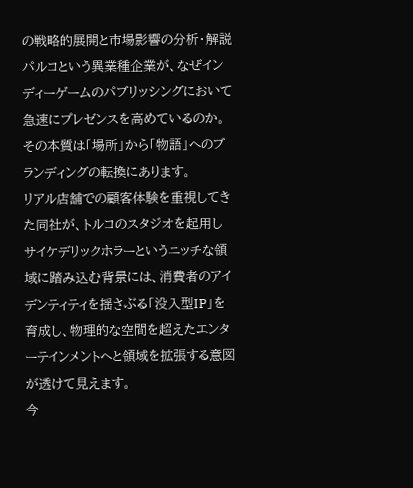の戦略的展開と市場影響の分析・解説
パルコという異業種企業が、なぜインディーゲームのパブリッシングにおいて急速にプレゼンスを高めているのか。
その本質は「場所」から「物語」へのブランディングの転換にあります。
リアル店舗での顧客体験を重視してきた同社が、トルコのスタジオを起用しサイケデリックホラーというニッチな領域に踏み込む背景には、消費者のアイデンティティを揺さぶる「没入型IP」を育成し、物理的な空間を超えたエンターテインメントへと領域を拡張する意図が透けて見えます。
今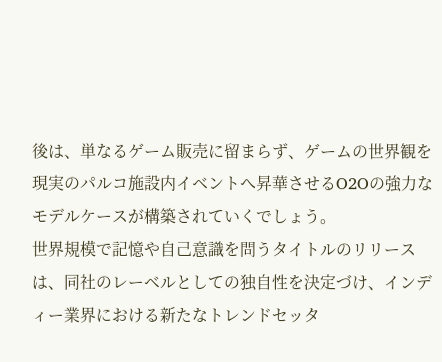後は、単なるゲーム販売に留まらず、ゲームの世界観を現実のパルコ施設内イベントへ昇華させるO2Oの強力なモデルケースが構築されていくでしょう。
世界規模で記憶や自己意識を問うタイトルのリリースは、同社のレーベルとしての独自性を決定づけ、インディー業界における新たなトレンドセッタ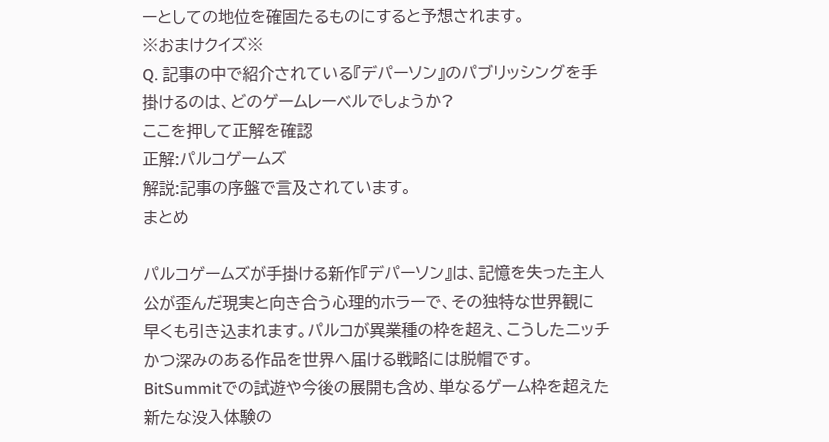ーとしての地位を確固たるものにすると予想されます。
※おまけクイズ※
Q. 記事の中で紹介されている『デパーソン』のパブリッシングを手掛けるのは、どのゲームレーベルでしょうか?
ここを押して正解を確認
正解:パルコゲームズ
解説:記事の序盤で言及されています。
まとめ

パルコゲームズが手掛ける新作『デパーソン』は、記憶を失った主人公が歪んだ現実と向き合う心理的ホラーで、その独特な世界観に早くも引き込まれます。パルコが異業種の枠を超え、こうしたニッチかつ深みのある作品を世界へ届ける戦略には脱帽です。BitSummitでの試遊や今後の展開も含め、単なるゲーム枠を超えた新たな没入体験の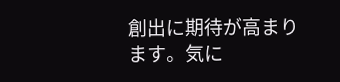創出に期待が高まります。気に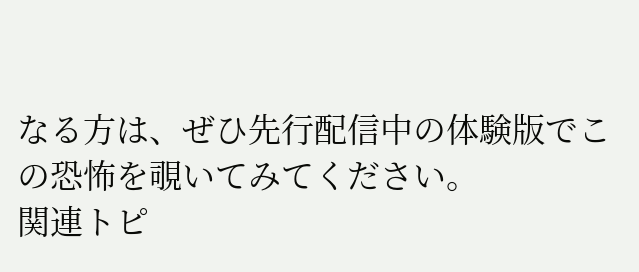なる方は、ぜひ先行配信中の体験版でこの恐怖を覗いてみてください。
関連トピ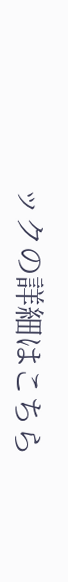ックの詳細はこちら